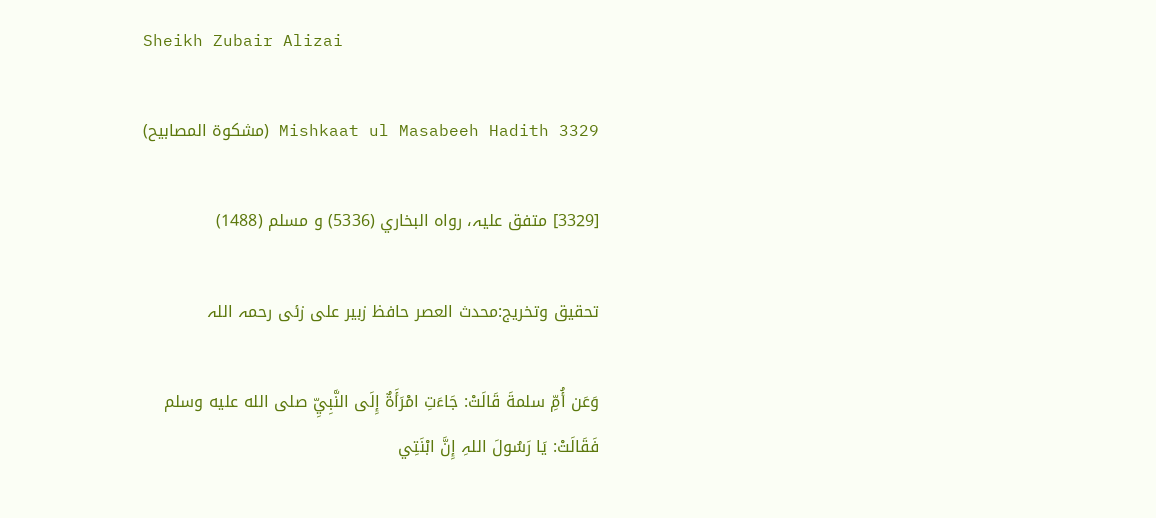Sheikh Zubair Alizai

Mishkaat ul Masabeeh Hadith 3329 (مشکوۃ المصابیح)

[3329] متفق علیہ، رواہ البخاري (5336) و مسلم (1488)

تحقیق وتخریج:محدث العصر حافظ زبیر علی زئی رحمہ اللہ

وَعَن أُمِّ سلمةَ قَالَتْ: جَاءَتِ امْرَأَةٌ إِلَی النَّبِيِّ صلى الله عليه وسلم فَقَالَتْ: يَا رَسُولَ اللہِ إِنَّ ابْنَتِي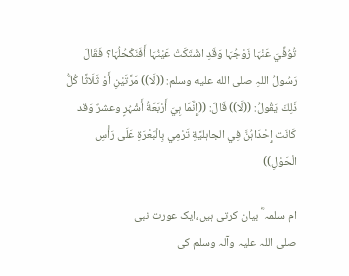تُوُفِّيَ عَنْہَا زَوْجُہَا وَقَدِ اشْتَكَتْ عَيْنُہَا أَفَنَكْحُلُہَا؟ فَقَالَ رَسُولُ اللہِ صلى الله عليه وسلم: ((لَا)) مَرَّتَيْنِ أَوْ ثَلَاثًا كُلُّ ذَلِكَ يَقُولُ: ((لَا)) قَالَ: ((إِنَّمَا ہِيَ أَرْبَعَةُ أَشْہُرٍ وعشرٌ وَقد كَانَت إِحْدَاہُنَّ فِي الجاہليَّةِ تَرْمِي بِالْبَعْرَةِ عَلَی رَأْسِ الْحَوْلِ))

ام سلمہ ؓ بیان کرتی ہیں،ایک عورت نبی صلی ‌اللہ ‌علیہ ‌وآلہ ‌وسلم کی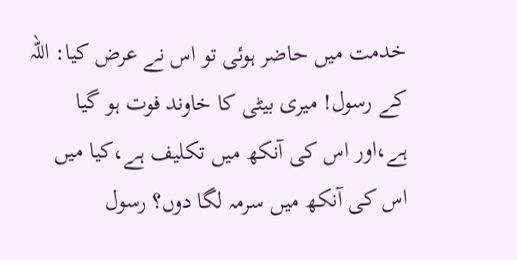خدمت میں حاضر ہوئی تو اس نے عرض کیا: اللہ کے رسول! میری بیٹی کا خاوند فوت ہو گیا ہے،اور اس کی آنکھ میں تکلیف ہے،کیا میں اس کی آنکھ میں سرمہ لگا دوں؟ رسول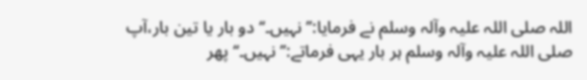اللہ صلی ‌اللہ ‌علیہ ‌وآلہ ‌وسلم نے فرمایا:’’نہیں۔‘‘ دو بار یا تین بار،آپ صلی ‌اللہ ‌علیہ ‌وآلہ ‌وسلم ہر بار یہی فرماتے:’’نہیں۔‘‘ پھر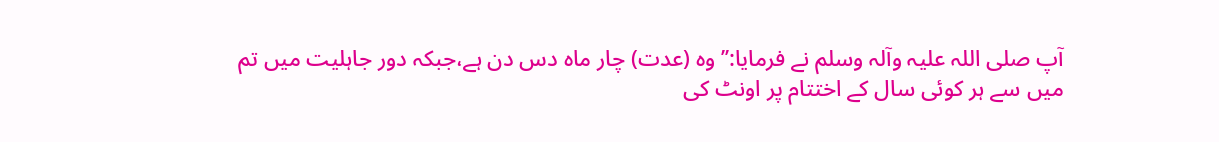آپ صلی ‌اللہ ‌علیہ ‌وآلہ ‌وسلم نے فرمایا:’’وہ (عدت) چار ماہ دس دن ہے،جبکہ دور جاہلیت میں تم میں سے ہر کوئی سال کے اختتام پر اونٹ کی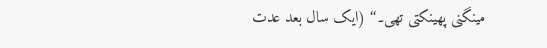مینگنی پھینکتی تھی۔‘‘ (ایک سال بعد عدت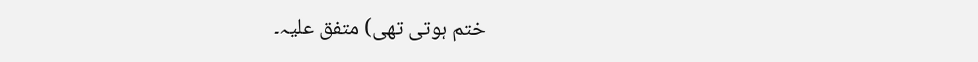ختم ہوتی تھی) متفق علیہ۔